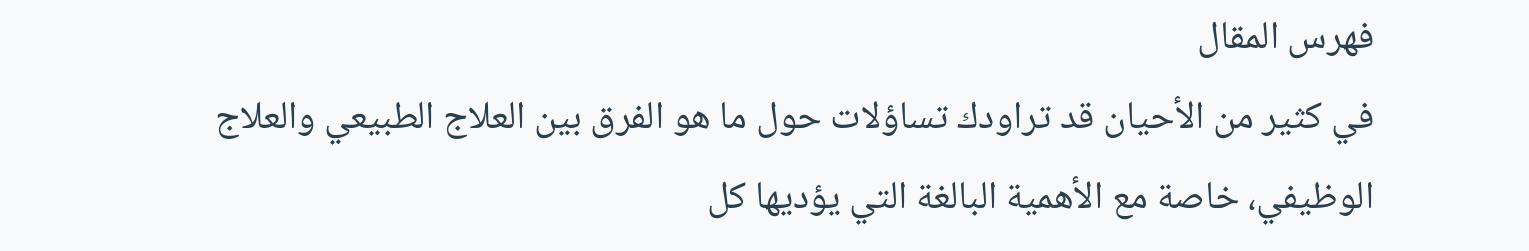فهرس المقال
في كثير من الأحيان قد تراودك تساؤلات حول ما هو الفرق بين العلاج الطبيعي والعلاج الوظيفي، خاصة مع الأهمية البالغة التي يؤديها كل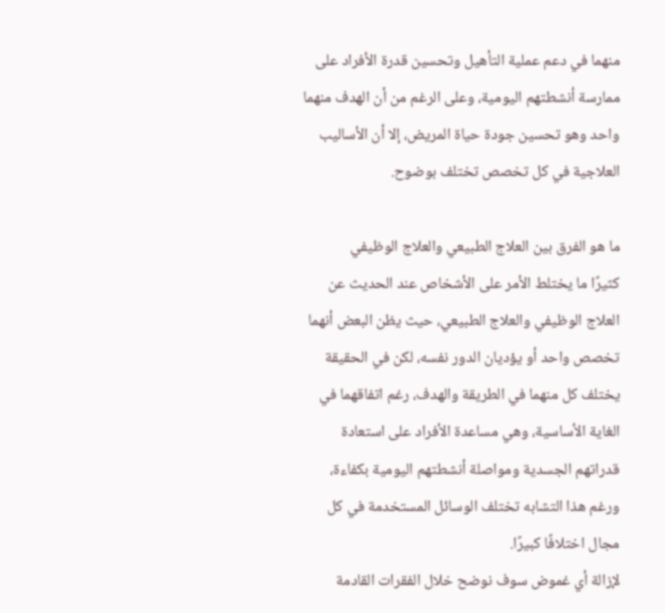منهما في دعم عملية التأهيل وتحسين قدرة الأفراد على ممارسة أنشطتهم اليومية، وعلى الرغم من أن الهدف منهما واحد وهو تحسين جودة حياة المريض، إلا أن الأساليب العلاجية في كل تخصص تختلف بوضوح.

ما هو الفرق بين العلاج الطبيعي والعلاج الوظيفي
كثيرًا ما يختلط الأمر على الأشخاص عند الحديث عن العلاج الوظيفي والعلاج الطبيعي، حيث يظن البعض أنهما تخصص واحد أو يؤديان الدور نفسه، لكن في الحقيقة يختلف كل منهما في الطريقة والهدف، رغم اتفاقهما في الغاية الأساسية، وهي مساعدة الأفراد على استعادة قدراتهم الجسدية ومواصلة أنشطتهم اليومية بكفاءة، ورغم هذا التشابه تختلف الوسائل المستخدمة في كل مجال اختلافًا كبيرًا.
لإزالة أي غموض سوف نوضح خلال الفقرات القادمة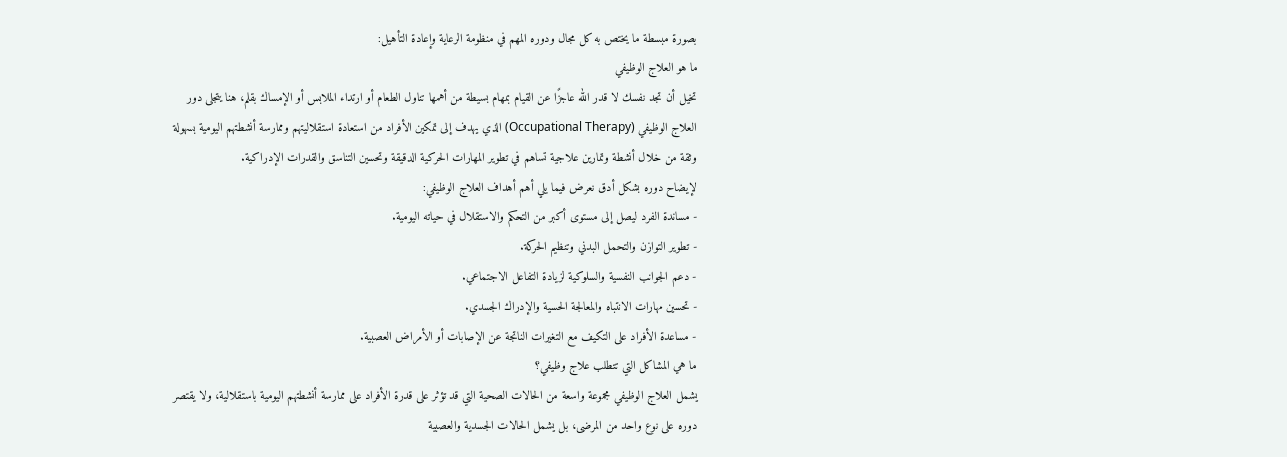بصورة مبسطة ما يختص به كل مجال ودوره المهم في منظومة الرعاية وإعادة التأهيل:
ما هو العلاج الوظيفي
تخيل أن تجد نفسك لا قدر الله عاجزًا عن القيام بمهام بسيطة من أهمها تناول الطعام أو ارتداء الملابس أو الإمساك بقلم، هنا يتجلى دور العلاج الوظيفي (Occupational Therapy) الذي يهدف إلى تمكين الأفراد من استعادة استقلاليتهم وممارسة أنشطتهم اليومية بسهولة وثقة من خلال أنشطة وتمارين علاجية تساهم في تطوير المهارات الحركية الدقيقة وتحسين التناسق والقدرات الإدراكية.
لإيضاح دوره بشكل أدق نعرض فيما يلي أهم أهداف العلاج الوظيفي:
- مساندة الفرد ليصل إلى مستوى أكبر من التحكم والاستقلال في حياته اليومية.
- تطوير التوازن والتحمل البدني وتنظيم الحركة.
- دعم الجوانب النفسية والسلوكية لزيادة التفاعل الاجتماعي.
- تحسين مهارات الانتباه والمعالجة الحسية والإدراك الجسدي.
- مساعدة الأفراد على التكيف مع التغيرات الناتجة عن الإصابات أو الأمراض العصبية.
ما هي المشاكل التي تتطلب علاج وظيفي؟
يشمل العلاج الوظيفي مجموعة واسعة من الحالات الصحية التي قد تؤثر على قدرة الأفراد على ممارسة أنشطتهم اليومية باستقلالية، ولا يقتصر دوره على نوع واحد من المرضى، بل يشمل الحالات الجسدية والعصبية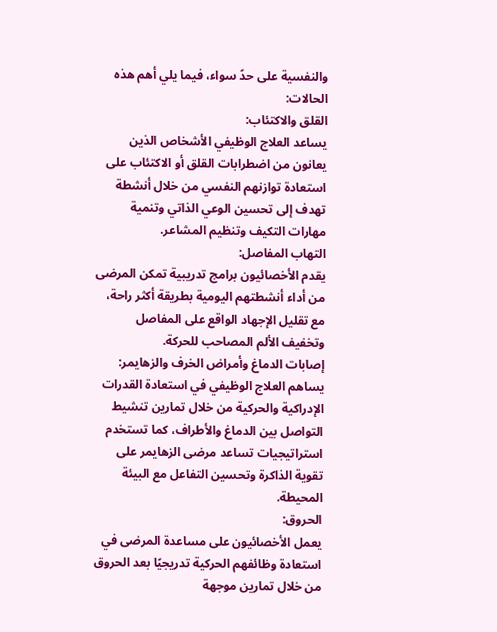والنفسية على حدً سواء، فيما يلي أهم هذه الحالات:
القلق والاكتئاب:
يساعد العلاج الوظيفي الأشخاص الذين يعانون من اضطرابات القلق أو الاكتئاب على استعادة توازنهم النفسي من خلال أنشطة تهدف إلى تحسين الوعي الذاتي وتنمية مهارات التكيف وتنظيم المشاعر.
التهاب المفاصل:
يقدم الأخصائيون برامج تدريبية تمكن المرضى من أداء أنشطتهم اليومية بطريقة أكثر راحة، مع تقليل الإجهاد الواقع على المفاصل وتخفيف الألم المصاحب للحركة.
إصابات الدماغ وأمراض الخرف والزهايمر:
يساهم العلاج الوظيفي في استعادة القدرات الإدراكية والحركية من خلال تمارين تنشيط التواصل بين الدماغ والأطراف، كما تستخدم استراتيجيات تساعد مرضى الزهايمر على تقوية الذاكرة وتحسين التفاعل مع البيئة المحيطة.
الحروق:
يعمل الأخصائيون على مساعدة المرضى في استعادة وظائفهم الحركية تدريجيًا بعد الحروق من خلال تمارين موجهة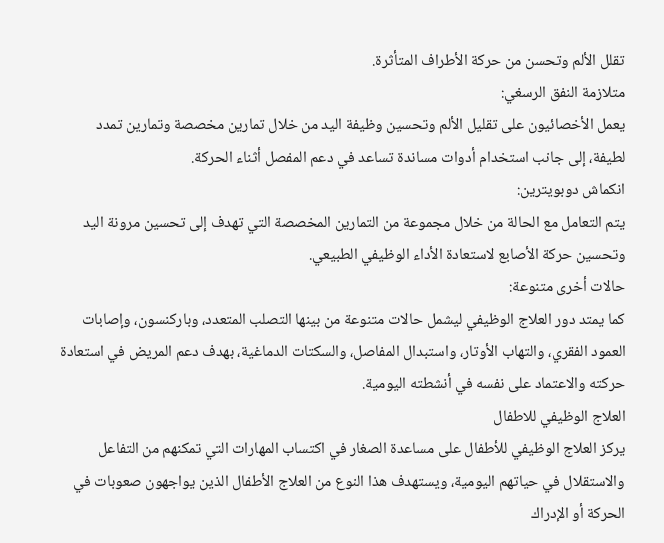تقلل الألم وتحسن من حركة الأطراف المتأثرة.
متلازمة النفق الرسغي:
يعمل الأخصائيون على تقليل الألم وتحسين وظيفة اليد من خلال تمارين مخصصة وتمارين تمدد لطيفة، إلى جانب استخدام أدوات مساندة تساعد في دعم المفصل أثناء الحركة.
انكماش دوبويترين:
يتم التعامل مع الحالة من خلال مجموعة من التمارين المخصصة التي تهدف إلى تحسين مرونة اليد وتحسين حركة الأصابع لاستعادة الأداء الوظيفي الطبيعي.
حالات أخرى متنوعة:
كما يمتد دور العلاج الوظيفي ليشمل حالات متنوعة من بينها التصلب المتعدد، وباركنسون، وإصابات العمود الفقري، والتهاب الأوتار، واستبدال المفاصل، والسكتات الدماغية، بهدف دعم المريض في استعادة حركته والاعتماد على نفسه في أنشطته اليومية.
العلاج الوظيفي للاطفال
يركز العلاج الوظيفي للأطفال على مساعدة الصغار في اكتساب المهارات التي تمكنهم من التفاعل والاستقلال في حياتهم اليومية، ويستهدف هذا النوع من العلاج الأطفال الذين يواجهون صعوبات في الحركة أو الإدراك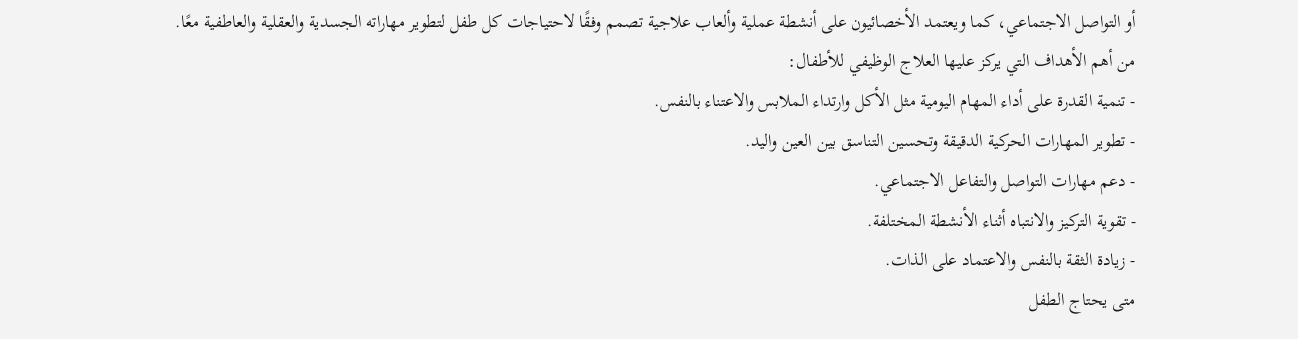أو التواصل الاجتماعي، كما ويعتمد الأخصائيون على أنشطة عملية وألعاب علاجية تصمم وفقًا لاحتياجات كل طفل لتطوير مهاراته الجسدية والعقلية والعاطفية معًا.
من أهم الأهداف التي يركز عليها العلاج الوظيفي للأطفال:
- تنمية القدرة على أداء المهام اليومية مثل الأكل وارتداء الملابس والاعتناء بالنفس.
- تطوير المهارات الحركية الدقيقة وتحسين التناسق بين العين واليد.
- دعم مهارات التواصل والتفاعل الاجتماعي.
- تقوية التركيز والانتباه أثناء الأنشطة المختلفة.
- زيادة الثقة بالنفس والاعتماد على الذات.
متى يحتاج الطفل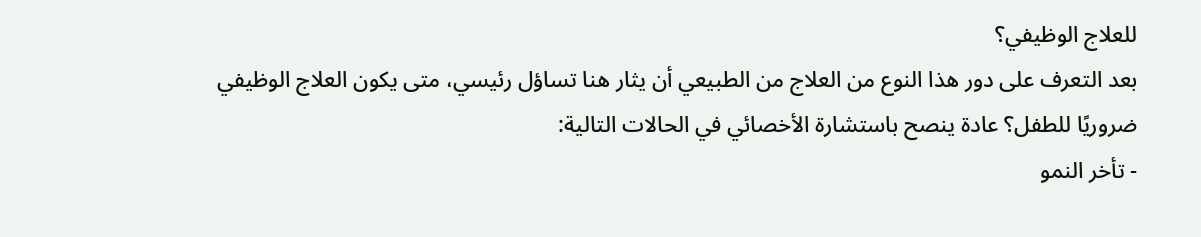للعلاج الوظيفي؟
بعد التعرف على دور هذا النوع من العلاج من الطبيعي أن يثار هنا تساؤل رئيسي، متى يكون العلاج الوظيفي ضروريًا للطفل؟ عادة ينصح باستشارة الأخصائي في الحالات التالية:
- تأخر النمو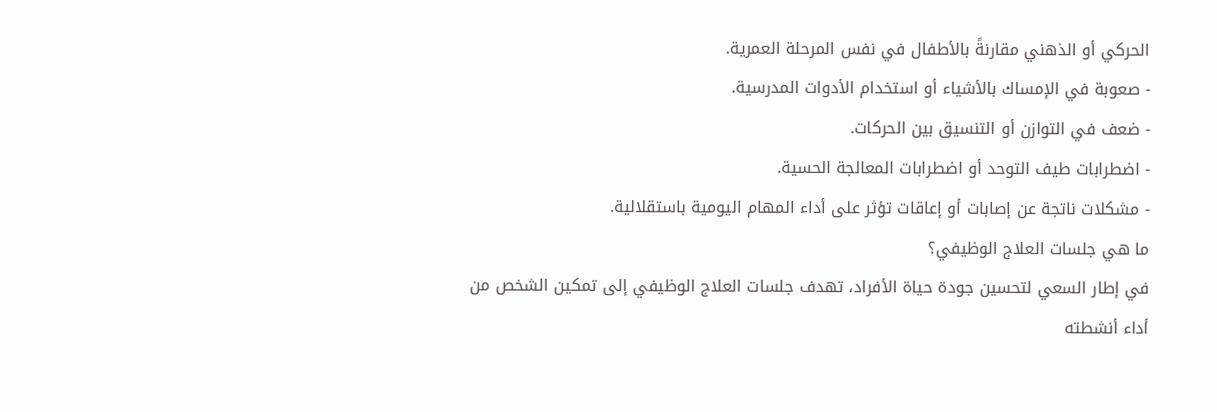الحركي أو الذهني مقارنةً بالأطفال في نفس المرحلة العمرية.
- صعوبة في الإمساك بالأشياء أو استخدام الأدوات المدرسية.
- ضعف في التوازن أو التنسيق بين الحركات.
- اضطرابات طيف التوحد أو اضطرابات المعالجة الحسية.
- مشكلات ناتجة عن إصابات أو إعاقات تؤثر على أداء المهام اليومية باستقلالية.
ما هي جلسات العلاج الوظيفي؟
في إطار السعي لتحسين جودة حياة الأفراد، تهدف جلسات العلاج الوظيفي إلى تمكين الشخص من أداء أنشطته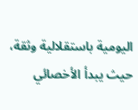اليومية باستقلالية وثقة، حيث يبدأ الأخصائي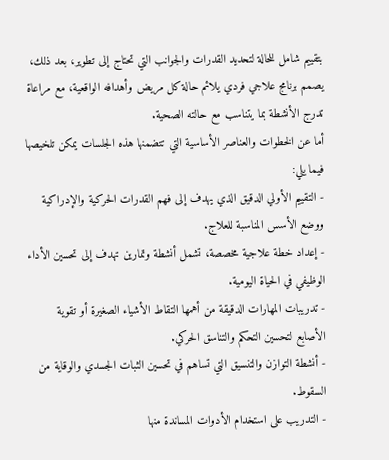بتقييم شامل للحالة لتحديد القدرات والجوانب التي تحتاج إلى تطوير، بعد ذلك، يصمم برنامج علاجي فردي يلائم حالة كل مريض وأهدافه الواقعية، مع مراعاة تدرج الأنشطة بما يتناسب مع حالته الصحية.
أما عن الخطوات والعناصر الأساسية التي تتضمنها هذه الجلسات يمكن تلخيصها فيما يلي:
- التقييم الأولي الدقيق الذي يهدف إلى فهم القدرات الحركية والإدراكية ووضع الأسس المناسبة للعلاج.
- إعداد خطة علاجية مخصصة، تشمل أنشطة وتمارين تهدف إلى تحسين الأداء الوظيفي في الحياة اليومية.
- تدريبات المهارات الدقيقة من أهمها التقاط الأشياء الصغيرة أو تقوية الأصابع لتحسين التحكم والتناسق الحركي.
- أنشطة التوازن والتنسيق التي تساهم في تحسين الثبات الجسدي والوقاية من السقوط.
- التدريب على استخدام الأدوات المساندة منها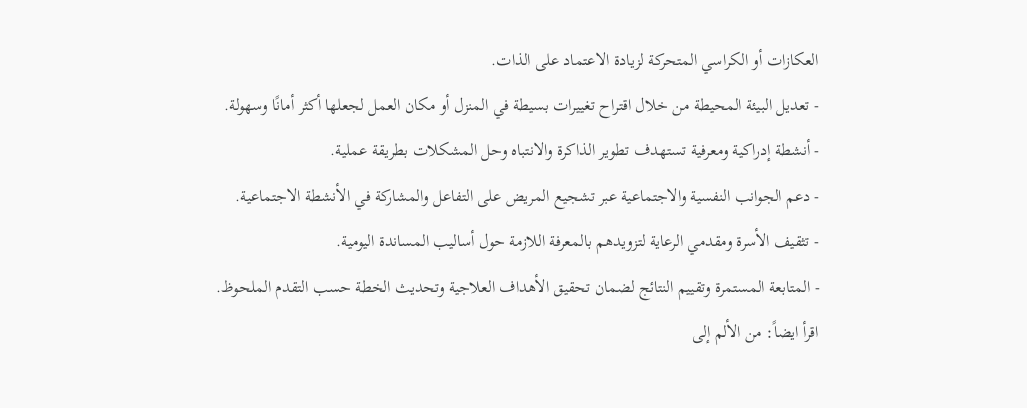العكازات أو الكراسي المتحركة لزيادة الاعتماد على الذات.
- تعديل البيئة المحيطة من خلال اقتراح تغييرات بسيطة في المنزل أو مكان العمل لجعلها أكثر أمانًا وسهولة.
- أنشطة إدراكية ومعرفية تستهدف تطوير الذاكرة والانتباه وحل المشكلات بطريقة عملية.
- دعم الجوانب النفسية والاجتماعية عبر تشجيع المريض على التفاعل والمشاركة في الأنشطة الاجتماعية.
- تثقيف الأسرة ومقدمي الرعاية لتزويدهم بالمعرفة اللازمة حول أساليب المساندة اليومية.
- المتابعة المستمرة وتقييم النتائج لضمان تحقيق الأهداف العلاجية وتحديث الخطة حسب التقدم الملحوظ.
اقرأ ايضاً: من الألم إلى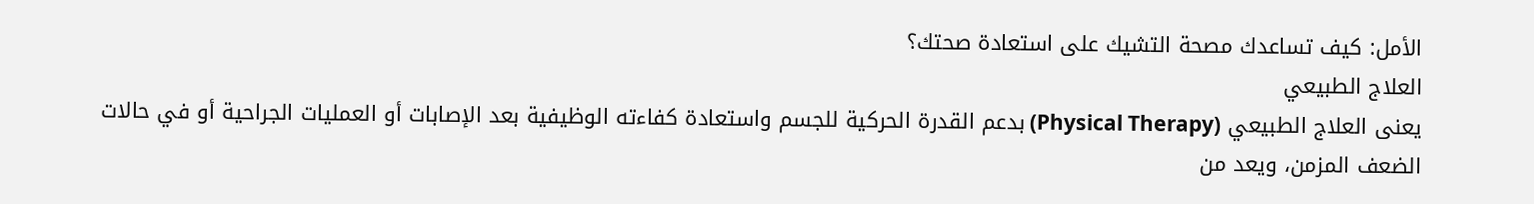الأمل: كيف تساعدك مصحة التشيك على استعادة صحتك؟
العلاج الطبيعي
يعنى العلاج الطبيعي (Physical Therapy) بدعم القدرة الحركية للجسم واستعادة كفاءته الوظيفية بعد الإصابات أو العمليات الجراحية أو في حالات الضعف المزمن، ويعد من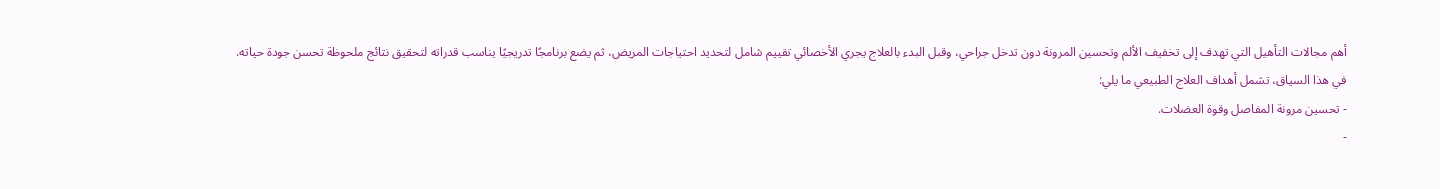أهم مجالات التأهيل التي تهدف إلى تخفيف الألم وتحسين المرونة دون تدخل جراحي، وقبل البدء بالعلاج يجري الأخصائي تقييم شامل لتحديد احتياجات المريض، ثم يضع برنامجًا تدريجيًا يناسب قدراته لتحقيق نتائج ملحوظة تحسن جودة حياته.
في هذا السياق، تشمل أهداف العلاج الطبيعي ما يلي:
- تحسين مرونة المفاصل وقوة العضلات.
-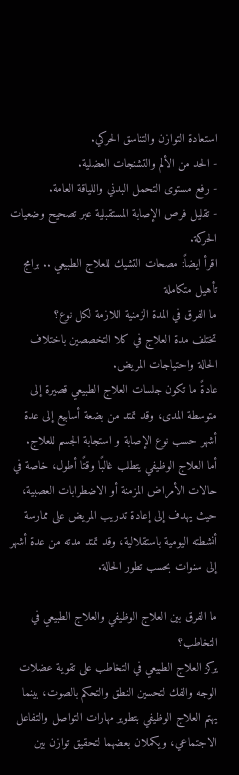استعادة التوازن والتناسق الحركي.
- الحد من الألم والتشنجات العضلية.
- رفع مستوى التحمل البدني واللياقة العامة.
- تقليل فرص الإصابة المستقبلية عبر تصحيح وضعيات الحركة.
اقرأ ايضاً: مصحات التشيك للعلاج الطبيعي .. برامج تأهيل متكاملة
ما الفرق في المدة الزمنية اللازمة لكل نوع؟
تختلف مدة العلاج في كلا التخصصين باختلاف الحالة واحتياجات المريض.
عادةً ما تكون جلسات العلاج الطبيعي قصيرة إلى متوسطة المدى، وقد تمتد من بضعة أسابيع إلى عدة أشهر حسب نوع الإصابة و استجابة الجسم للعلاج.
أما العلاج الوظيفي يتطلب غالبًا وقتًا أطول، خاصة في حالات الأمراض المزمنة أو الاضطرابات العصبية، حيث يهدف إلى إعادة تدريب المريض على ممارسة أنشطته اليومية باستقلالية، وقد تمتد مدته من عدة أشهر إلى سنوات بحسب تطور الحالة.

ما الفرق بين العلاج الوظيفي والعلاج الطبيعي في التخاطب؟
يركز العلاج الطبيعي في التخاطب على تقوية عضلات الوجه والفك لتحسين النطق والتحكم بالصوت، بينما يهتم العلاج الوظيفي بتطوير مهارات التواصل والتفاعل الاجتماعي، ويكملان بعضهما لتحقيق توازن بين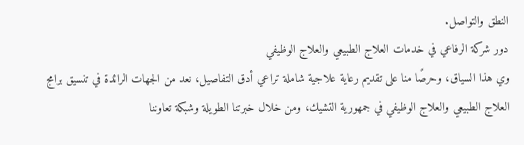النطق والتواصل.
دور شركة الرفاعي في خدمات العلاج الطبيعي والعلاج الوظيفي
وي هذا السياق، وحرصًا منا على تقديم رعاية علاجية شاملة تراعي أدق التفاصيل، نعد من الجهات الرائدة في تنسيق برامج العلاج الطبيعي والعلاج الوظيفي في جمهورية التشيك، ومن خلال خبرتنا الطويلة وشبكة تعاوننا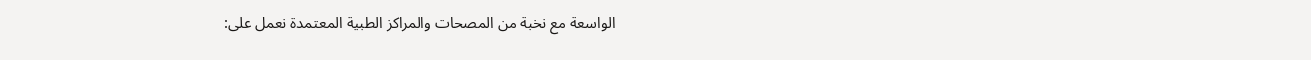الواسعة مع نخبة من المصحات والمراكز الطبية المعتمدة نعمل على: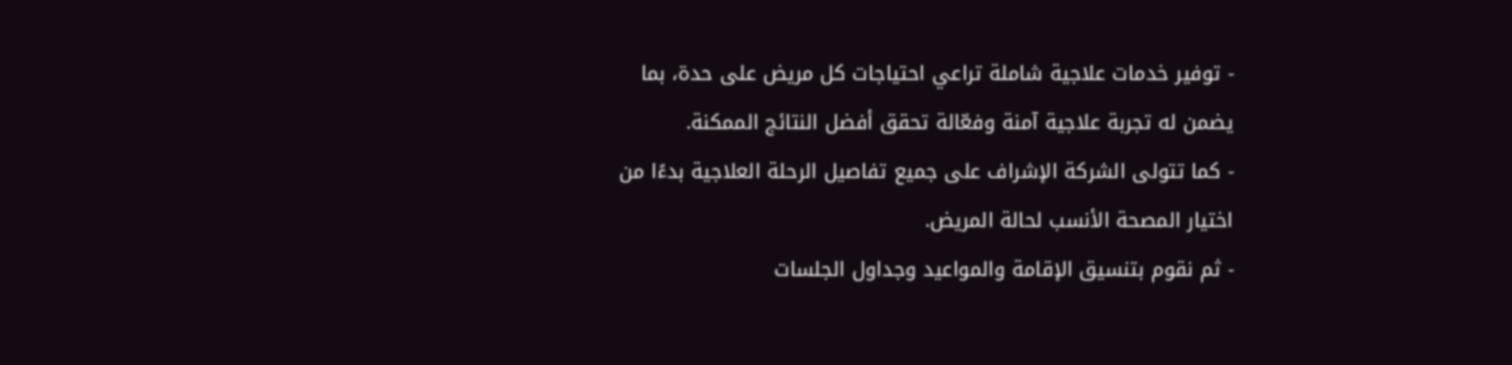- توفير خدمات علاجية شاملة تراعي احتياجات كل مريض على حدة، بما يضمن له تجربة علاجية آمنة وفعّالة تحقق أفضل النتائج الممكنة.
- كما تتولى الشركة الإشراف على جميع تفاصيل الرحلة العلاجية بدءًا من اختيار المصحة الأنسب لحالة المريض.
- ثم نقوم بتنسيق الإقامة والمواعيد وجداول الجلسات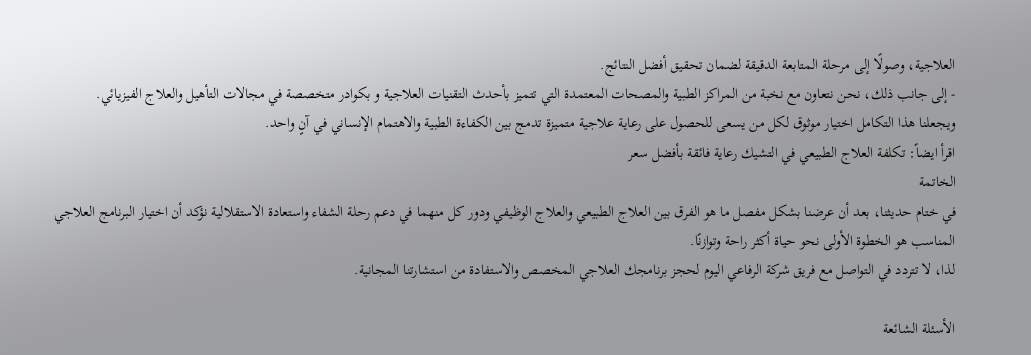العلاجية، وصولًا إلى مرحلة المتابعة الدقيقة لضمان تحقيق أفضل النتائج.
- إلى جانب ذلك، نحن نتعاون مع نخبة من المراكز الطبية والمصحات المعتمدة التي تتميز بأحدث التقنيات العلاجية و بكوادر متخصصة في مجالات التأهيل والعلاج الفيزيائي.
ويجعلنا هذا التكامل اختيار موثوق لكل من يسعى للحصول على رعاية علاجية متميزة تدمج بين الكفاءة الطبية والاهتمام الإنساني في آنٍ واحد.
اقرأ ايضاً: تكلفة العلاج الطبيعي في التشيك رعاية فائقة بأفضل سعر
الخاتمة
في ختام حديثنا، بعد أن عرضنا بشكل مفصل ما هو الفرق بين العلاج الطبيعي والعلاج الوظيفي ودور كل منهما في دعم رحلة الشفاء واستعادة الاستقلالية نؤكد أن اختيار البرنامج العلاجي المناسب هو الخطوة الأولى نحو حياة أكثر راحة وتوازنًا.
لذا، لا تتردد في التواصل مع فريق شركة الرفاعي اليوم لحجز برنامجك العلاجي المخصص والاستفادة من استشارتنا المجانية.

الأسئلة الشائعة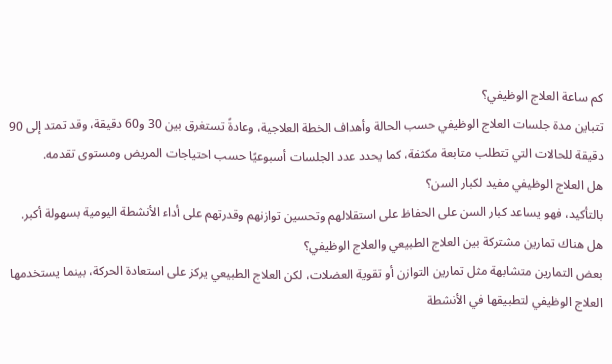كم ساعة العلاج الوظيفي؟
تتباين مدة جلسات العلاج الوظيفي حسب الحالة وأهداف الخطة العلاجية، وعادةً تستغرق بين 30 و60 دقيقة، وقد تمتد إلى 90 دقيقة للحالات التي تتطلب متابعة مكثفة، كما يحدد عدد الجلسات أسبوعيًا حسب احتياجات المريض ومستوى تقدمه.
هل العلاج الوظيفي مفيد لكبار السن؟
بالتأكيد، فهو يساعد كبار السن على الحفاظ على استقلالهم وتحسين توازنهم وقدرتهم على أداء الأنشطة اليومية بسهولة أكبر.
هل هناك تمارين مشتركة بين العلاج الطبيعي والعلاج الوظيفي؟
بعض التمارين متشابهة مثل تمارين التوازن أو تقوية العضلات، لكن العلاج الطبيعي يركز على استعادة الحركة، بينما يستخدمها العلاج الوظيفي لتطبيقها في الأنشطة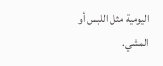اليومية مثل اللبس أو المشي.